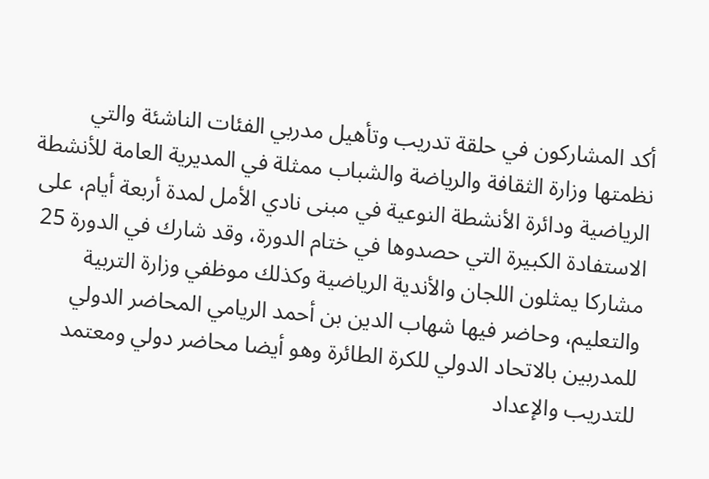أكد المشاركون في حلقة تدريب وتأهيل مدربي الفئات الناشئة والتي نظمتها وزارة الثقافة والرياضة والشباب ممثلة في المديرية العامة للأنشطة الرياضية ودائرة الأنشطة النوعية في مبنى نادي الأمل لمدة أربعة أيام، على الاستفادة الكبيرة التي حصدوها في ختام الدورة، وقد شارك في الدورة 25 مشاركا يمثلون اللجان والأندية الرياضية وكذلك موظفي وزارة التربية والتعليم، وحاضر فيها شهاب الدين بن أحمد الريامي المحاضر الدولي للمدربين بالاتحاد الدولي للكرة الطائرة وهو أيضا محاضر دولي ومعتمد للتدريب والإعداد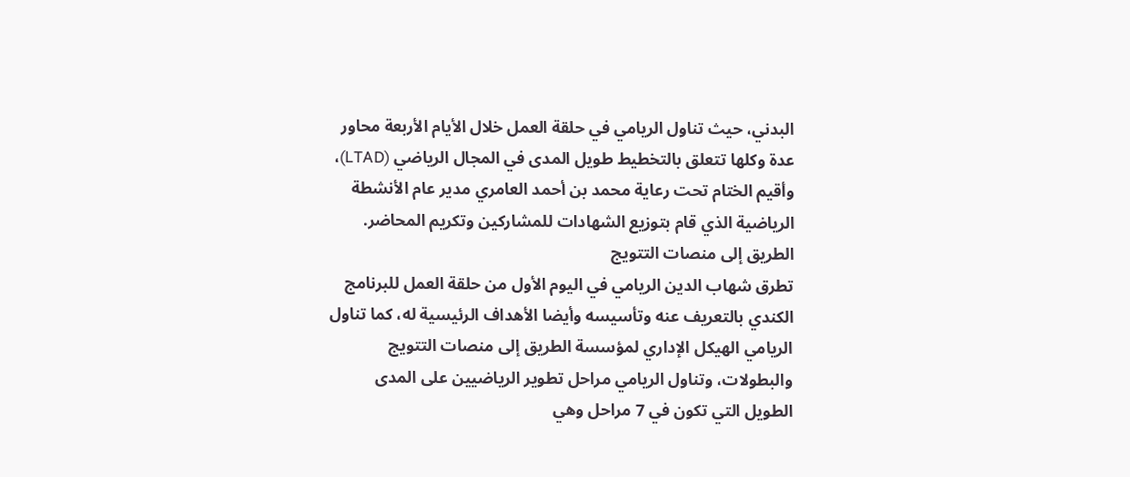البدني، حيث تناول الريامي في حلقة العمل خلال الأيام الأربعة محاور عدة وكلها تتعلق بالتخطيط طويل المدى في المجال الرياضي (LTAD)، وأقيم الختام تحت رعاية محمد بن أحمد العامري مدير عام الأنشطة الرياضية الذي قام بتوزيع الشهادات للمشاركين وتكريم المحاضر.
الطريق إلى منصات التتويج
تطرق شهاب الدين الريامي في اليوم الأول من حلقة العمل للبرنامج الكندي بالتعريف عنه وتأسيسه وأيضا الأهداف الرئيسية له، كما تناول الريامي الهيكل الإداري لمؤسسة الطريق إلى منصات التتويج والبطولات، وتناول الريامي مراحل تطوير الرياضيين على المدى الطويل التي تكون في 7 مراحل وهي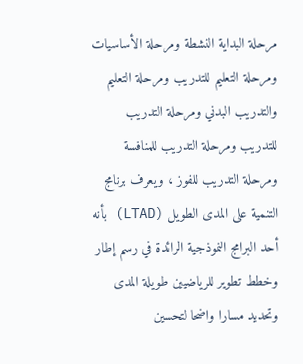مرحلة البداية النشطة ومرحلة الأساسيات ومرحلة التعليم للتدريب ومرحلة التعليم والتدريب البدني ومرحلة التدريب للتدريب ومرحلة التدريب للمنافسة ومرحلة التدريب للفوز ، ويعرف برنامج التنمية على المدى الطويل (LTAD) بأنه أحد البرامج النموذجية الرائدة في رسم إطار وخطط تطوير للرياضيين طويلة المدى وتحديد مسارا واضحا لتحسين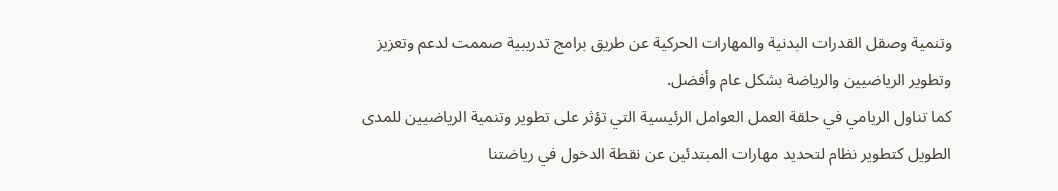وتنمية وصقل القدرات البدنية والمهارات الحركية عن طريق برامج تدريبية صممت لدعم وتعزيز وتطوير الرياضيين والرياضة بشكل عام وأفضل.
كما تناول الريامي في حلقة العمل العوامل الرئيسية التي تؤثر على تطوير وتنمية الرياضيين للمدى الطويل كتطوير نظام لتحديد مهارات المبتدئين عن نقطة الدخول في رياضتنا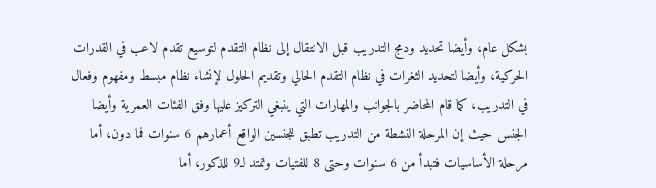بشكل عام، وأيضا تحديد ودمج التدريب قبل الانتقال إلى نظام التقدم لتوسيع تقدم لاعب في القدرات الحركية، وأيضا لتحديد الثغرات في نظام التقدم الحالي وتقديم الحلول لإنشاء نظام مبسط ومفهوم وفعال في التدريب، كما قام المحاضر بالجوانب والمهارات التي ينبغي التركيز عليها وفق الفئات العمرية وأيضا الجنس حيث إن المرحلة النشطة من التدريب تطبق للجنسين الواقع أعمارهم 6 سنوات فما دون، أما مرحلة الأساسيات فتبدأ من 6 سنوات وحتى 8 للفتيات وتمتد لـ9 للذكور، أما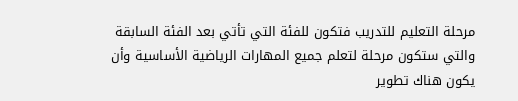مرحلة التعليم للتدريب فتكون للفئة التي تأتي بعد الفئة السابقة والتي ستكون مرحلة لتعلم جميع المهارات الرياضية الأساسية وأن يكون هناك تطوير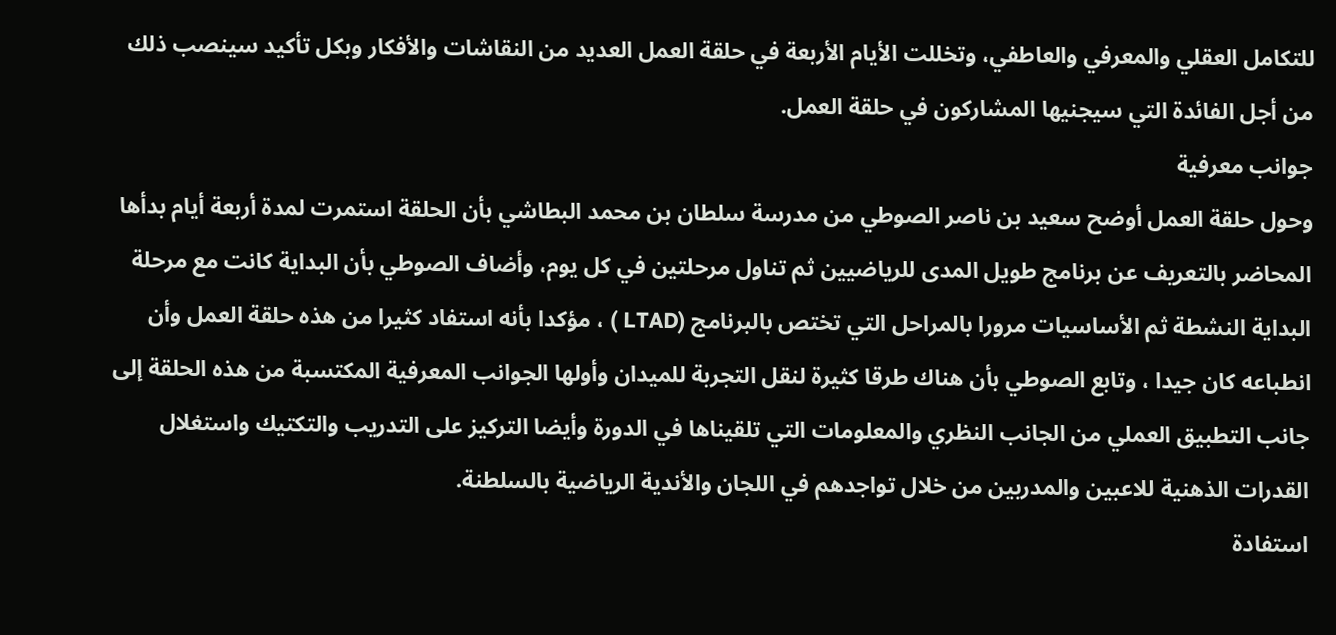للتكامل العقلي والمعرفي والعاطفي، وتخللت الأيام الأربعة في حلقة العمل العديد من النقاشات والأفكار وبكل تأكيد سينصب ذلك من أجل الفائدة التي سيجنيها المشاركون في حلقة العمل.
جوانب معرفية
وحول حلقة العمل أوضح سعيد بن ناصر الصوطي من مدرسة سلطان بن محمد البطاشي بأن الحلقة استمرت لمدة أربعة أيام بدأها المحاضر بالتعريف عن برنامج طويل المدى للرياضيين ثم تناول مرحلتين في كل يوم، وأضاف الصوطي بأن البداية كانت مع مرحلة البداية النشطة ثم الأساسيات مرورا بالمراحل التي تختص بالبرنامج (LTAD ) ، مؤكدا بأنه استفاد كثيرا من هذه حلقة العمل وأن انطباعه كان جيدا ، وتابع الصوطي بأن هناك طرقا كثيرة لنقل التجربة للميدان وأولها الجوانب المعرفية المكتسبة من هذه الحلقة إلى جانب التطبيق العملي من الجانب النظري والمعلومات التي تلقيناها في الدورة وأيضا التركيز على التدريب والتكتيك واستغلال القدرات الذهنية للاعبين والمدربين من خلال تواجدهم في اللجان والأندية الرياضية بالسلطنة.
استفادة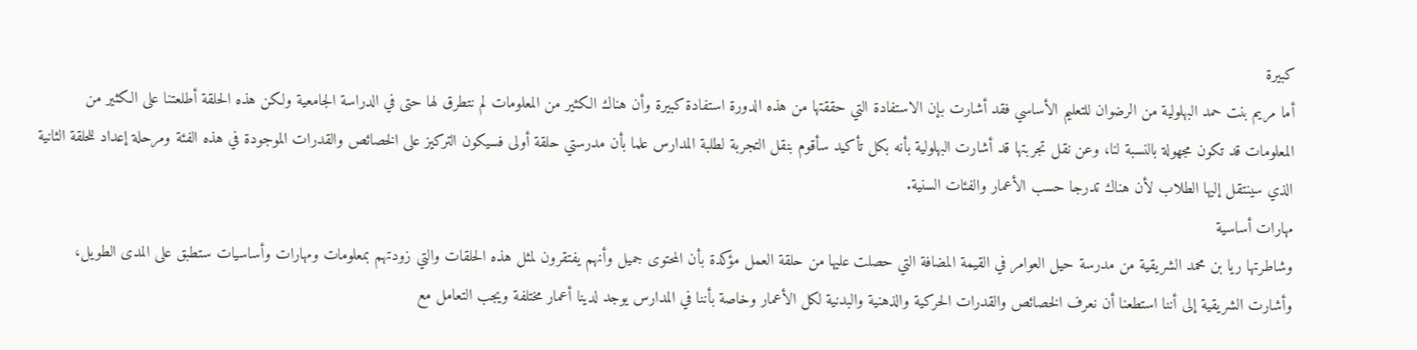كبيرة
أما مريم بنت حمد البهلولية من الرضوان للتعليم الأساسي فقد أشارت بإن الاستفادة التي حققتها من هذه الدورة استفادة كبيرة وأن هناك الكثير من المعلومات لم نتطرق لها حتى في الدراسة الجامعية ولكن هذه الحلقة أطلعتنا على الكثير من المعلومات قد تكون مجهولة بالنسبة لنا، وعن نقل تجربتها قد أشارت البهلولية بأنه بكل تأكيد سأقوم بنقل التجربة لطلبة المدارس علما بأن مدرستي حلقة أولى فسيكون التركيز على الخصائص والقدرات الموجودة في هذه الفئة ومرحلة إعداد للحلقة الثانية الذي سينتقل إليها الطلاب لأن هناك تدرجا حسب الأعمار والفئات السنية.
مهارات أساسية
وشاطرتها ريا بن محمد الشريقية من مدرسة حيل العوامر في القيمة المضافة التي حصلت عليها من حلقة العمل مؤكدة بأن المحتوى جميل وأنهم يفتقرون لمثل هذه الحلقات والتي زودتهم بمعلومات ومهارات وأساسيات ستطبق على المدى الطويل، وأشارت الشريقية إلى أننا استطعنا أن نعرف الخصائص والقدرات الحركية والذهنية والبدنية لكل الأعمار وخاصة بأننا في المدارس يوجد لدينا أعمار مختلفة ويجب التعامل مع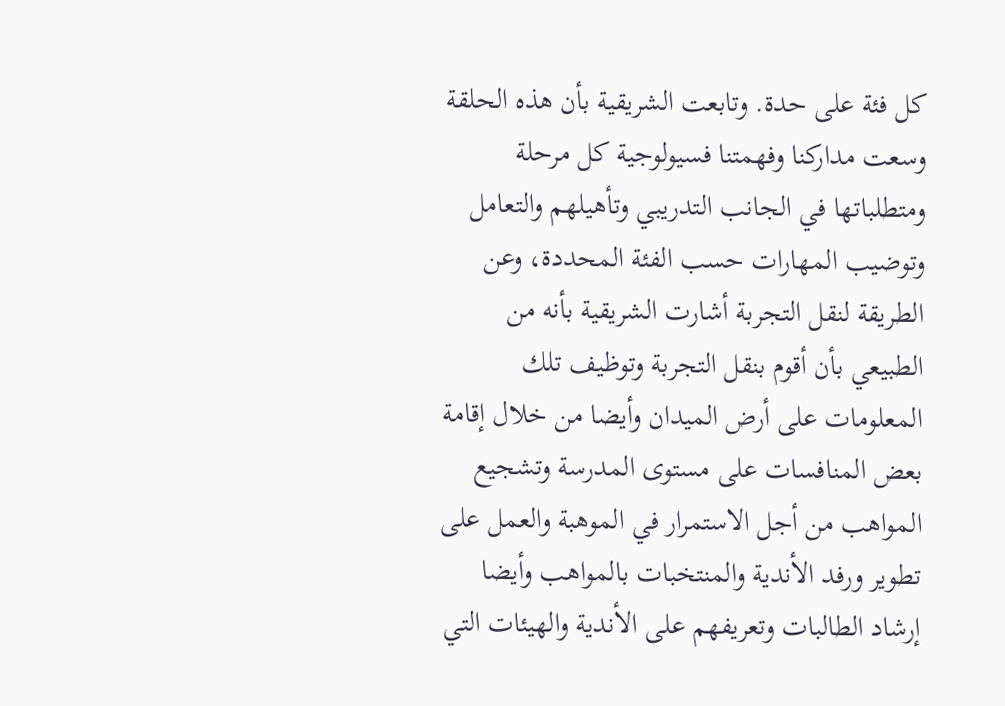كل فئة على حدة. وتابعت الشريقية بأن هذه الحلقة وسعت مداركنا وفهمتنا فسيولوجية كل مرحلة ومتطلباتها في الجانب التدريبي وتأهيلهم والتعامل وتوضيب المهارات حسب الفئة المحددة، وعن الطريقة لنقل التجربة أشارت الشريقية بأنه من الطبيعي بأن أقوم بنقل التجربة وتوظيف تلك المعلومات على أرض الميدان وأيضا من خلال إقامة بعض المنافسات على مستوى المدرسة وتشجيع المواهب من أجل الاستمرار في الموهبة والعمل على تطوير ورفد الأندية والمنتخبات بالمواهب وأيضا إرشاد الطالبات وتعريفهم على الأندية والهيئات التي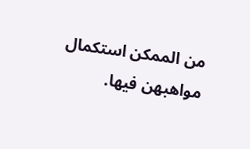من الممكن استكمال مواهبهن فيها.